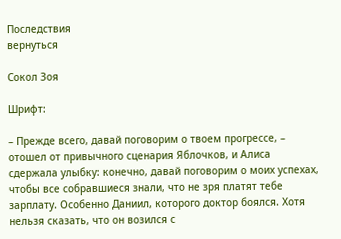Последствия
вернуться

Сокол Зоя

Шрифт:

– Прежде всего, давай поговорим о твоем прогрессе, – отошел от привычного сценария Яблочков, и Алиса сдержала улыбку: конечно, давай поговорим о моих успехах, чтобы все собравшиеся знали, что не зря платят тебе зарплату. Особенно Даниил, которого доктор боялся. Хотя нельзя сказать, что он возился с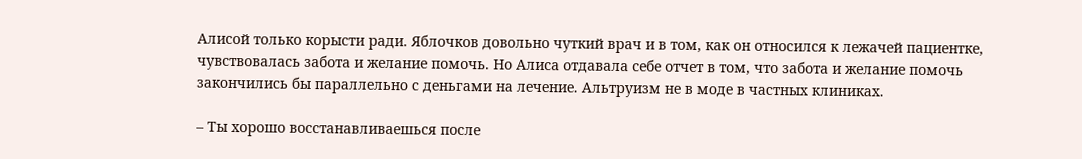Алисой только корысти ради. Яблочков довольно чуткий врач и в том, как он относился к лежачей пациентке, чувствовалась забота и желание помочь. Но Алиса отдавала себе отчет в том, что забота и желание помочь закончились бы параллельно с деньгами на лечение. Альтруизм не в моде в частных клиниках.

– Ты хорошо восстанавливаешься после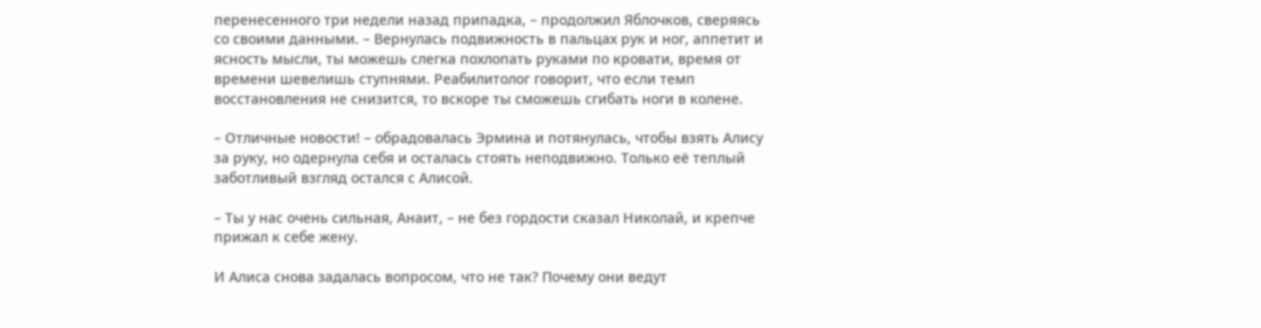перенесенного три недели назад припадка, – продолжил Яблочков, сверяясь со своими данными. – Вернулась подвижность в пальцах рук и ног, аппетит и ясность мысли, ты можешь слегка похлопать руками по кровати, время от времени шевелишь ступнями. Реабилитолог говорит, что если темп восстановления не снизится, то вскоре ты сможешь сгибать ноги в колене.

– Отличные новости! – обрадовалась Эрмина и потянулась, чтобы взять Алису за руку, но одернула себя и осталась стоять неподвижно. Только её теплый заботливый взгляд остался с Алисой.

– Ты у нас очень сильная, Анаит, – не без гордости сказал Николай, и крепче прижал к себе жену.

И Алиса снова задалась вопросом, что не так? Почему они ведут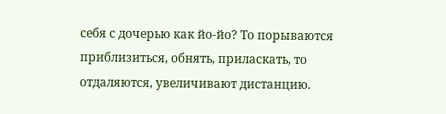себя с дочерью как йо-йо? То порываются приблизиться, обнять, приласкать, то отдаляются, увеличивают дистанцию.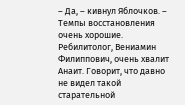– Да, – кивнул Яблочков. – Темпы восстановления очень хорошие. Ребилитолог, Вениамин Филиппович, очень хвалит Анаит. Говорит, что давно не видел такой старательной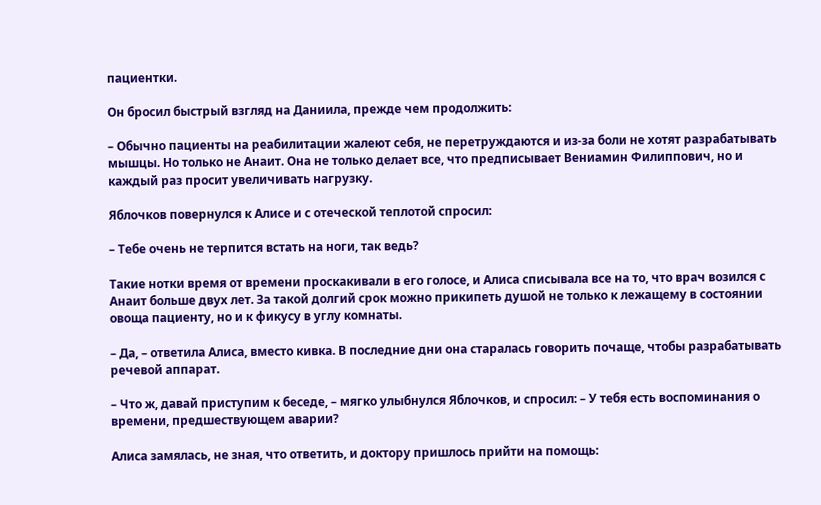пациентки.

Он бросил быстрый взгляд на Даниила, прежде чем продолжить:

– Обычно пациенты на реабилитации жалеют себя, не перетруждаются и из-за боли не хотят разрабатывать мышцы. Но только не Анаит. Она не только делает все, что предписывает Вениамин Филиппович, но и каждый раз просит увеличивать нагрузку.

Яблочков повернулся к Алисе и с отеческой теплотой спросил:

– Тебе очень не терпится встать на ноги, так ведь?

Такие нотки время от времени проскакивали в его голосе, и Алиса списывала все на то, что врач возился с Анаит больше двух лет. За такой долгий срок можно прикипеть душой не только к лежащему в состоянии овоща пациенту, но и к фикусу в углу комнаты.

– Да, – ответила Алиса, вместо кивка. В последние дни она старалась говорить почаще, чтобы разрабатывать речевой аппарат.

– Что ж, давай приступим к беседе, – мягко улыбнулся Яблочков, и спросил: – У тебя есть воспоминания о времени, предшествующем аварии?

Алиса замялась, не зная, что ответить, и доктору пришлось прийти на помощь: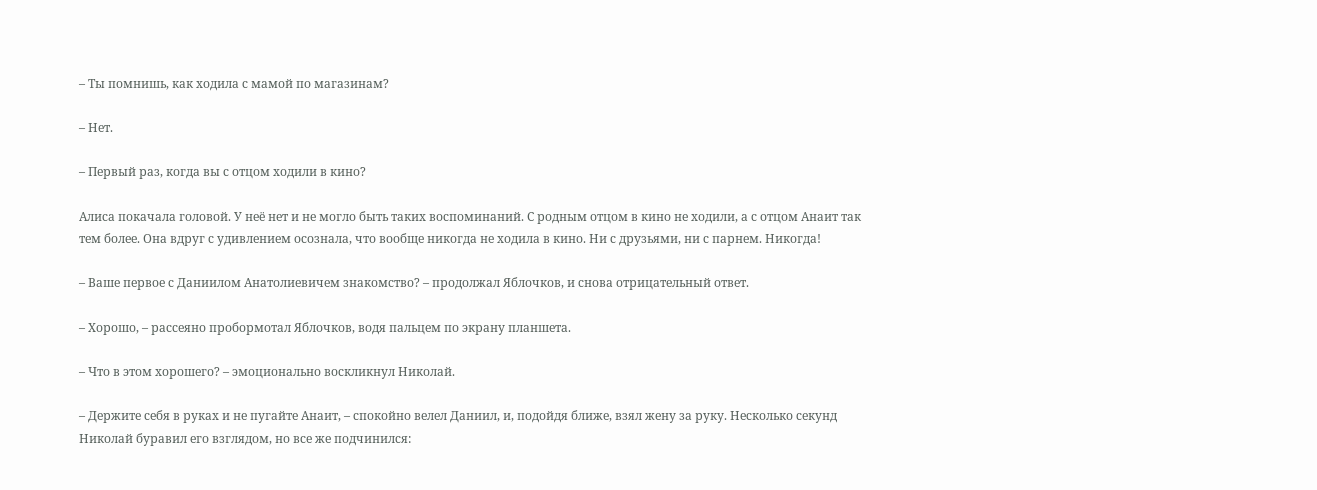– Ты помнишь, как ходила с мамой по магазинам?

– Нет.

– Первый раз, когда вы с отцом ходили в кино?

Алиса покачала головой. У неё нет и не могло быть таких воспоминаний. С родным отцом в кино не ходили, а с отцом Анаит так тем более. Она вдруг с удивлением осознала, что вообще никогда не ходила в кино. Ни с друзьями, ни с парнем. Никогда!

– Ваше первое с Даниилом Анатолиевичем знакомство? – продолжал Яблочков, и снова отрицательный ответ.

– Хорошо, – рассеяно пробормотал Яблочков, водя пальцем по экрану планшета.

– Что в этом хорошего? – эмоционально воскликнул Николай.

– Держите себя в руках и не пугайте Анаит, – спокойно велел Даниил, и, подойдя ближе, взял жену за руку. Несколько секунд Николай буравил его взглядом, но все же подчинился: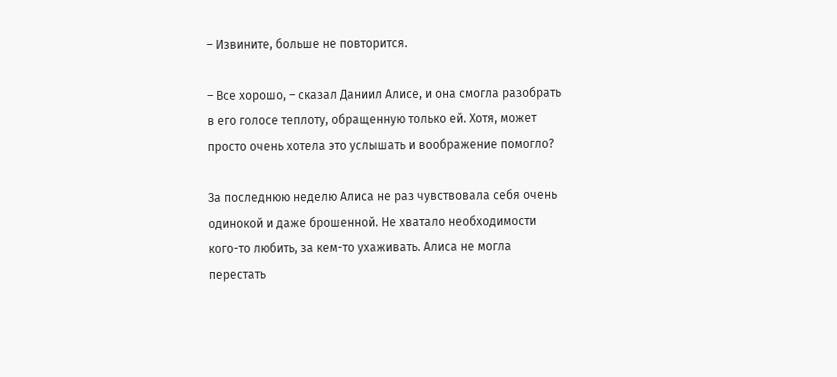– Извините, больше не повторится.

– Все хорошо, – сказал Даниил Алисе, и она смогла разобрать в его голосе теплоту, обращенную только ей. Хотя, может просто очень хотела это услышать и воображение помогло?

За последнюю неделю Алиса не раз чувствовала себя очень одинокой и даже брошенной. Не хватало необходимости кого-то любить, за кем-то ухаживать. Алиса не могла перестать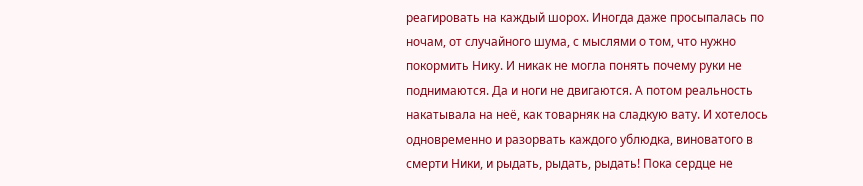реагировать на каждый шорох. Иногда даже просыпалась по ночам, от случайного шума, с мыслями о том, что нужно покормить Нику. И никак не могла понять почему руки не поднимаются. Да и ноги не двигаются. А потом реальность накатывала на неё, как товарняк на сладкую вату. И хотелось одновременно и разорвать каждого ублюдка, виноватого в смерти Ники, и рыдать, рыдать, рыдать! Пока сердце не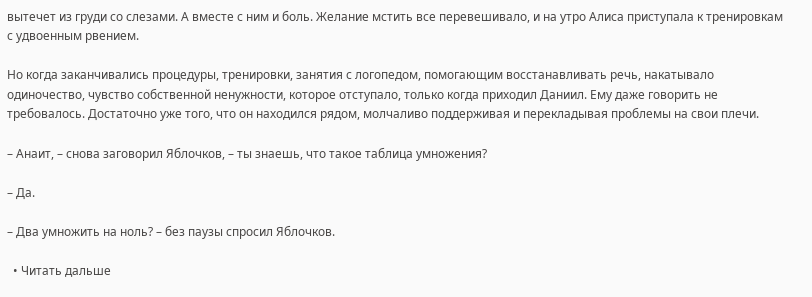вытечет из груди со слезами. А вместе с ним и боль. Желание мстить все перевешивало, и на утро Алиса приступала к тренировкам с удвоенным рвением.

Но когда заканчивались процедуры, тренировки, занятия с логопедом, помогающим восстанавливать речь, накатывало одиночество, чувство собственной ненужности, которое отступало, только когда приходил Даниил. Ему даже говорить не требовалось. Достаточно уже того, что он находился рядом, молчаливо поддерживая и перекладывая проблемы на свои плечи.

– Анаит, – снова заговорил Яблочков, – ты знаешь, что такое таблица умножения?

– Да.

– Два умножить на ноль? – без паузы спросил Яблочков.

  • Читать дальше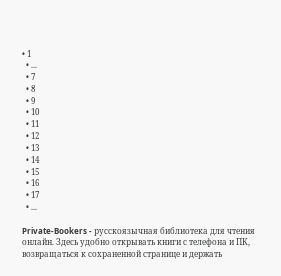• 1
  • ...
  • 7
  • 8
  • 9
  • 10
  • 11
  • 12
  • 13
  • 14
  • 15
  • 16
  • 17
  • ...

Private-Bookers - русскоязычная библиотека для чтения онлайн. Здесь удобно открывать книги с телефона и ПК, возвращаться к сохраненной странице и держать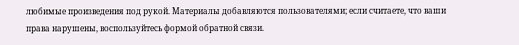любимые произведения под рукой. Материалы добавляются пользователями; если считаете, что ваши права нарушены, воспользуйтесь формой обратной связи.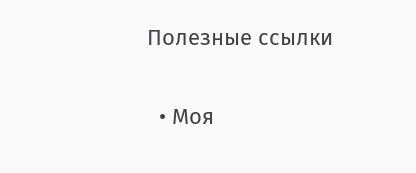Полезные ссылки

  • Моя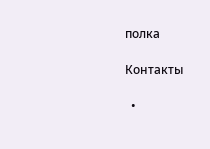полка

Контакты

  •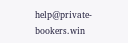help@private-bookers.win